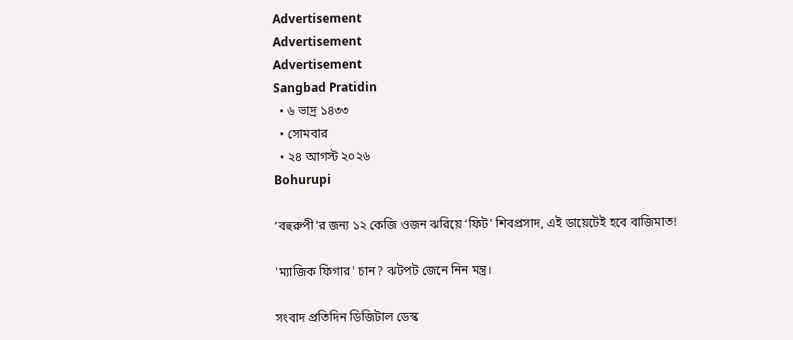Advertisement
Advertisement
Advertisement
Sangbad Pratidin
  • ৬ ভাদ্র ১৪৩৩
  • সোমবার
  • ২৪ আগস্ট ২০২৬
Bohurupi

‘বহুরুপী’র জন্য ১২ কেজি ওজন ঝরিয়ে ‘ফিট’ শিবপ্রসাদ, এই ডায়েটেই হবে বাজিমাত!

'ম্যাজিক ফিগার' চান? ঝটপট জেনে নিন মন্ত্র।

সংবাদ প্রতিদিন ডিজিটাল ডেস্ক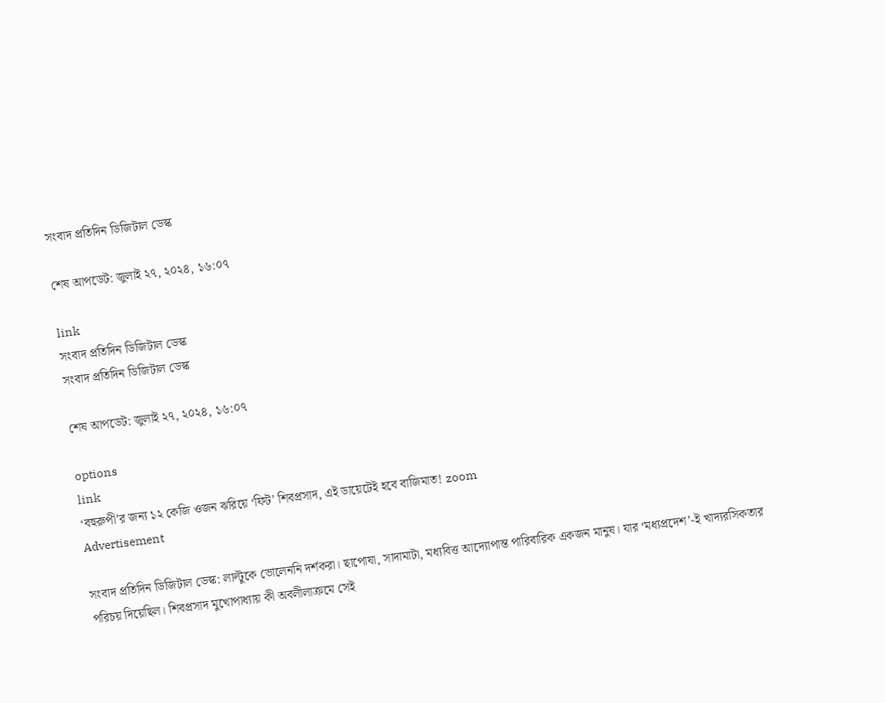সংবাদ প্রতিদিন ডিজিটাল ডেস্ক

শেষ আপডেট: জুলাই ২৭, ২০২৪, ১৬:০৭

link
সংবাদ প্রতিদিন ডিজিটাল ডেস্ক
সংবাদ প্রতিদিন ডিজিটাল ডেস্ক

শেষ আপডেট: জুলাই ২৭, ২০২৪, ১৬:০৭

options
link
‘বহুরুপী’র জন্য ১২ কেজি ওজন ঝরিয়ে ‘ফিট’ শিবপ্রসাদ, এই ডায়েটেই হবে বাজিমাত! zoom
Advertisement

সংবাদ প্রতিদিন ডিজিটাল ডেস্ক: লাল্টুকে ভোলেননি দর্শকরা। ছাপোষা, সাদামাটা, মধ্যবিত্ত আদ্যোপান্ত পারিবারিক একজন মানুষ। যার ‘মধ্যপ্রদেশ’-ই খাদ্যরসিকতার পরিচয় দিয়েছিল। শিবপ্রসাদ মুখোপাধ্যায় কী অবলীলাক্রমে সেই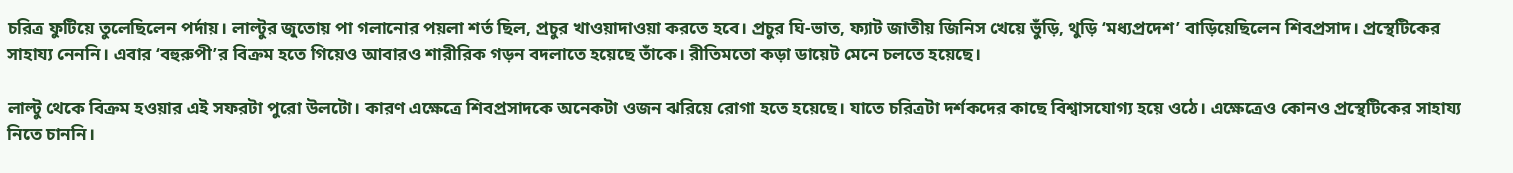চরিত্র ফুটিয়ে তুলেছিলেন পর্দায়। লাল্টুর জুতোয় পা গলানোর পয়লা শর্ত ছিল, প্রচুর খাওয়াদাওয়া করতে হবে। প্রচুর ঘি-ভাত, ফ্যাট জাতীয় জিনিস খেয়ে ভুঁড়ি, থুড়ি ‘মধ্যপ্রদেশ’ বাড়িয়েছিলেন শিবপ্রসাদ। প্রস্থেটিকের সাহায্য নেননি। এবার ‘বহুরুপী’র বিক্রম হতে গিয়েও আবারও শারীরিক গড়ন বদলাতে হয়েছে তাঁকে। রীতিমতো কড়া ডায়েট মেনে চলতে হয়েছে।

লাল্টু থেকে বিক্রম হওয়ার এই সফরটা পুরো উলটো। কারণ এক্ষেত্রে শিবপ্রসাদকে অনেকটা ওজন ঝরিয়ে রোগা হতে হয়েছে। যাতে চরিত্রটা দর্শকদের কাছে বিশ্বাসযোগ্য হয়ে ওঠে। এক্ষেত্রেও কোনও প্রস্থেটিকের সাহায্য নিতে চাননি।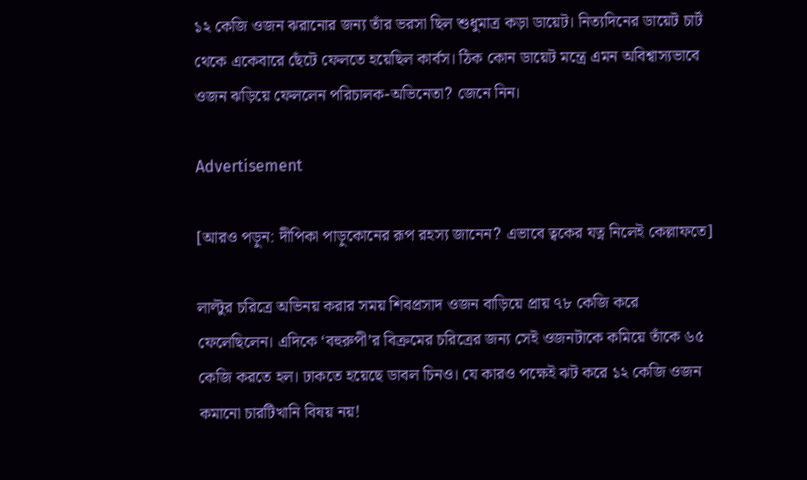১২ কেজি ওজন ঝরানোর জন্য তাঁর ভরসা ছিল শুধুমাত্র কড়া ডায়েট। নিত্যদিনের ডায়েট চার্ট থেকে একেবারে ছেঁটে ফেলতে হয়েছিল কার্বস। ঠিক কোন ডায়েট মন্ত্রে এমন অবিশ্বাস্যভাবে ওজন ঝড়িয়ে ফেললেন পরিচালক-অভিনেতা? জেনে নিন।

Advertisement

[আরও পড়ুন: দীপিকা পাড়ুকোনের রূপ রহস্য জানেন? এভাবে ত্বকের যত্ন নিলেই কেল্লাফতে]

লাল্টুর চরিত্রে অভিনয় করার সময় শিবপ্রসাদ ওজন বাড়িয়ে প্রায় ৭৮ কেজি করে ফেলেছিলেন। এদিকে ‘বহুরুপী’র বিক্রমের চরিত্রের জন্য সেই ওজনটাকে কমিয়ে তাঁকে ৬৫ কেজি করতে হল। ঢাকতে হয়েছে ডাবল চিনও। যে কারও পক্ষেই ঝট করে ১২ কেজি ওজন কমানো চারটিখানি বিষয় নয়!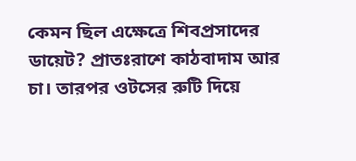কেমন ছিল এক্ষেত্রে শিবপ্রসাদের ডায়েট? প্রাতঃরাশে কাঠবাদাম আর চা। তারপর ওটসের রুটি দিয়ে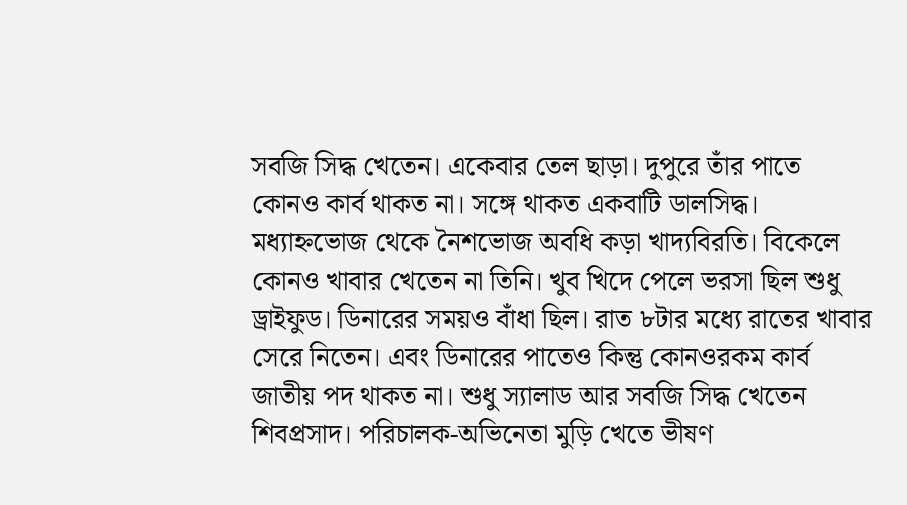সবজি সিদ্ধ খেতেন। একেবার তেল ছাড়া। দুপুরে তাঁর পাতে কোনও কার্ব থাকত না। সঙ্গে থাকত একবাটি ডালসিদ্ধ। মধ্যাহ্নভোজ থেকে নৈশভোজ অবধি কড়া খাদ্যবিরতি। বিকেলে কোনও খাবার খেতেন না তিনি। খুব খিদে পেলে ভরসা ছিল শুধু ড্রাইফুড। ডিনারের সময়ও বাঁধা ছিল। রাত ৮টার মধ্যে রাতের খাবার সেরে নিতেন। এবং ডিনারের পাতেও কিন্তু কোনওরকম কার্ব জাতীয় পদ থাকত না। শুধু স্যালাড আর সবজি সিদ্ধ খেতেন শিবপ্রসাদ। পরিচালক-অভিনেতা মুড়ি খেতে ভীষণ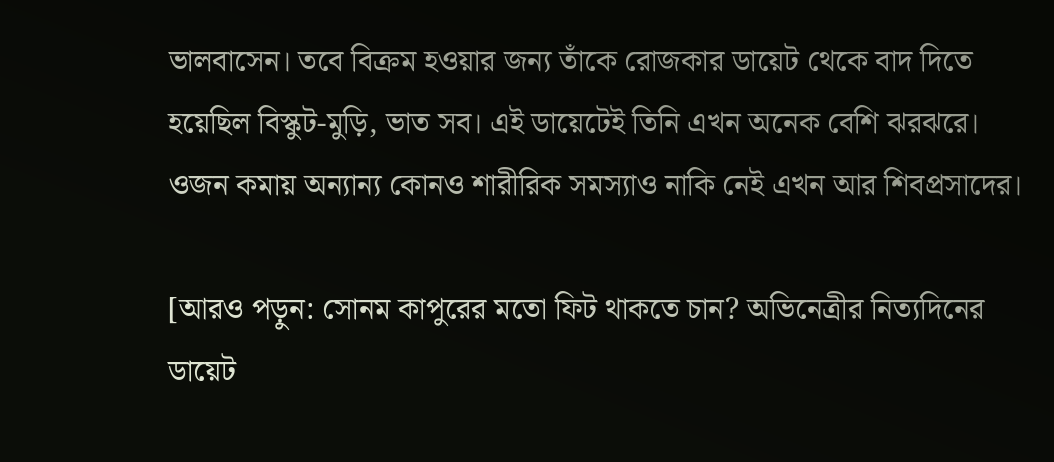ভালবাসেন। তবে বিক্রম হওয়ার জন্য তাঁকে রোজকার ডায়েট থেকে বাদ দিতে হয়েছিল বিস্কুট-মুড়ি, ভাত সব। এই ডায়েটেই তিনি এখন অনেক বেশি ঝরঝরে। ওজন কমায় অন্যান্য কোনও শারীরিক সমস্যাও নাকি নেই এখন আর শিবপ্রসাদের।

[আরও পড়ুন: সোনম কাপুরের মতো ফিট থাকতে চান? অভিনেত্রীর নিত্যদিনের ডায়েট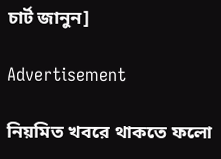চার্ট জানুন]

Advertisement

নিয়মিত খবরে থাকতে ফলো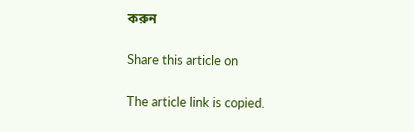করুন

Share this article on

The article link is copied.